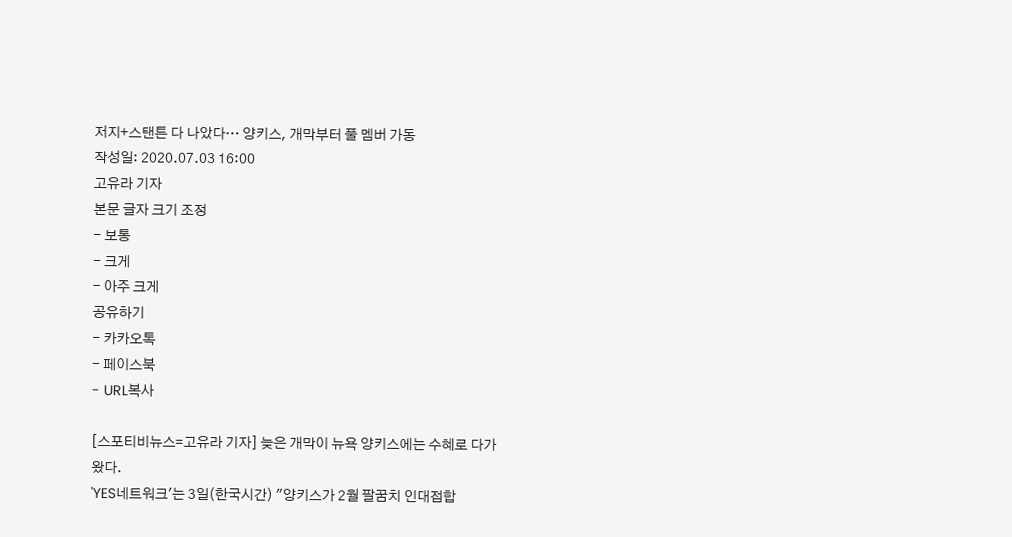저지+스탠튼 다 나았다… 양키스, 개막부터 풀 멤버 가동
작성일: 2020.07.03 16:00
고유라 기자
본문 글자 크기 조정
- 보통
- 크게
- 아주 크게
공유하기
- 카카오톡
- 페이스북
- URL복사

[스포티비뉴스=고유라 기자] 늦은 개막이 뉴욕 양키스에는 수혜로 다가왔다.
'YES네트워크'는 3일(한국시간) "양키스가 2월 팔꿈치 인대접합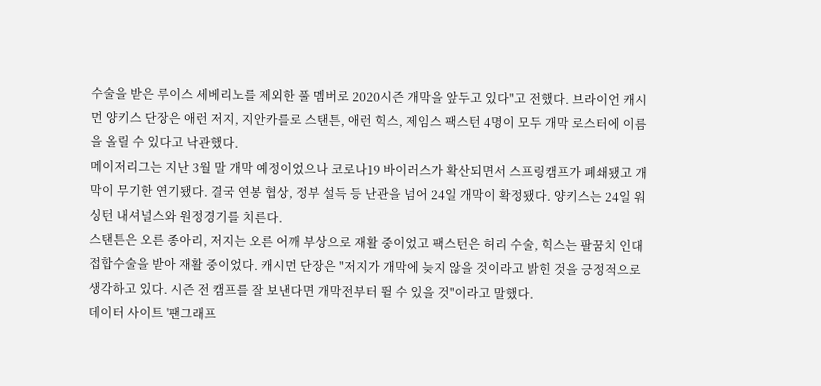수술을 받은 루이스 세베리노를 제외한 풀 멤버로 2020시즌 개막을 앞두고 있다"고 전했다. 브라이언 캐시먼 양키스 단장은 애런 저지, 지안카를로 스탠튼, 애런 힉스, 제임스 팩스턴 4명이 모두 개막 로스터에 이름을 올릴 수 있다고 낙관했다.
메이저리그는 지난 3월 말 개막 예정이었으나 코로나19 바이러스가 확산되면서 스프링캠프가 폐쇄됐고 개막이 무기한 연기됐다. 결국 연봉 협상, 정부 설득 등 난관을 넘어 24일 개막이 확정됐다. 양키스는 24일 워싱턴 내셔널스와 원정경기를 치른다.
스탠튼은 오른 종아리, 저지는 오른 어깨 부상으로 재활 중이었고 팩스턴은 허리 수술, 힉스는 팔꿈치 인대접합수술을 받아 재활 중이었다. 캐시먼 단장은 "저지가 개막에 늦지 않을 것이라고 밝힌 것을 긍정적으로 생각하고 있다. 시즌 전 캠프를 잘 보낸다면 개막전부터 뛸 수 있을 것"이라고 말했다.
데이터 사이트 '팬그래프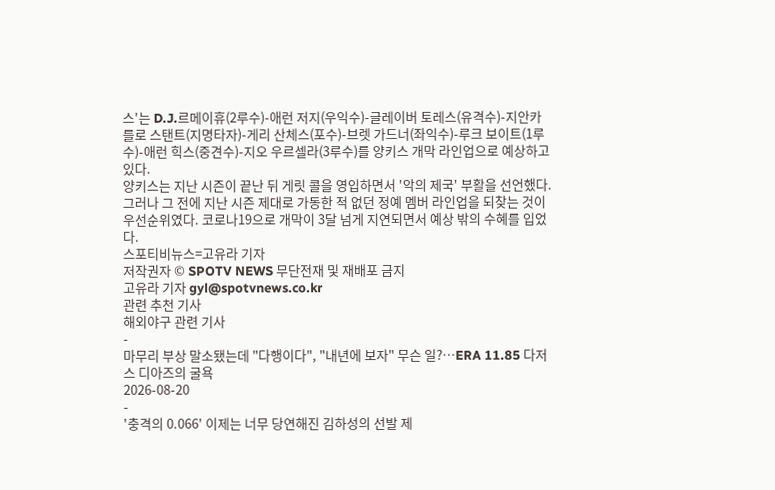스'는 D.J.르메이휴(2루수)-애런 저지(우익수)-글레이버 토레스(유격수)-지안카를로 스탠트(지명타자)-게리 산체스(포수)-브렛 가드너(좌익수)-루크 보이트(1루수)-애런 힉스(중견수)-지오 우르셀라(3루수)를 양키스 개막 라인업으로 예상하고 있다.
양키스는 지난 시즌이 끝난 뒤 게릿 콜을 영입하면서 '악의 제국' 부활을 선언했다. 그러나 그 전에 지난 시즌 제대로 가동한 적 없던 정예 멤버 라인업을 되찾는 것이 우선순위였다. 코로나19으로 개막이 3달 넘게 지연되면서 예상 밖의 수혜를 입었다.
스포티비뉴스=고유라 기자
저작권자 © SPOTV NEWS 무단전재 및 재배포 금지
고유라 기자 gyl@spotvnews.co.kr
관련 추천 기사
해외야구 관련 기사
-
마무리 부상 말소됐는데 "다행이다", "내년에 보자" 무슨 일?…ERA 11.85 다저스 디아즈의 굴욕
2026-08-20
-
'충격의 0.066' 이제는 너무 당연해진 김하성의 선발 제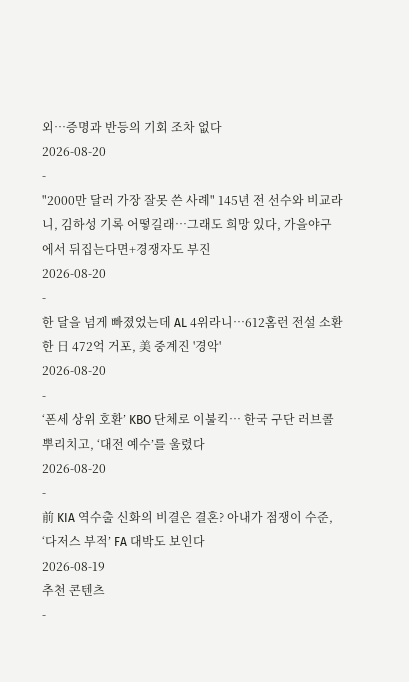외…증명과 반등의 기회 조차 없다
2026-08-20
-
"2000만 달러 가장 잘못 쓴 사례" 145년 전 선수와 비교라니, 김하성 기록 어떻길래…그래도 희망 있다, 가을야구에서 뒤집는다면+경쟁자도 부진
2026-08-20
-
한 달을 넘게 빠졌었는데 AL 4위라니…612홈런 전설 소환한 日 472억 거포, 美 중계진 '경악'
2026-08-20
-
‘폰세 상위 호환’ KBO 단체로 이불킥… 한국 구단 러브콜 뿌리치고, ‘대전 예수’를 울렸다
2026-08-20
-
前 KIA 역수출 신화의 비결은 결혼? 아내가 점쟁이 수준, ‘다저스 부적’ FA 대박도 보인다
2026-08-19
추천 콘텐츠
-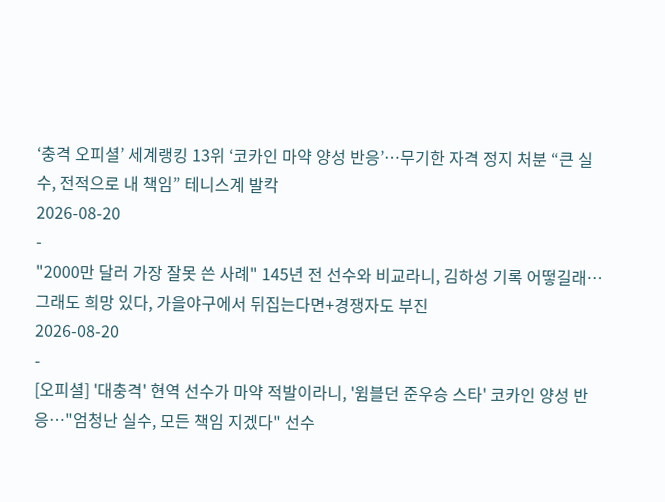‘충격 오피셜’ 세계랭킹 13위 ‘코카인 마약 양성 반응’…무기한 자격 정지 처분 “큰 실수, 전적으로 내 책임” 테니스계 발칵
2026-08-20
-
"2000만 달러 가장 잘못 쓴 사례" 145년 전 선수와 비교라니, 김하성 기록 어떻길래…그래도 희망 있다, 가을야구에서 뒤집는다면+경쟁자도 부진
2026-08-20
-
[오피셜] '대충격' 현역 선수가 마약 적발이라니, '윔블던 준우승 스타' 코카인 양성 반응…"엄청난 실수, 모든 책임 지겠다" 선수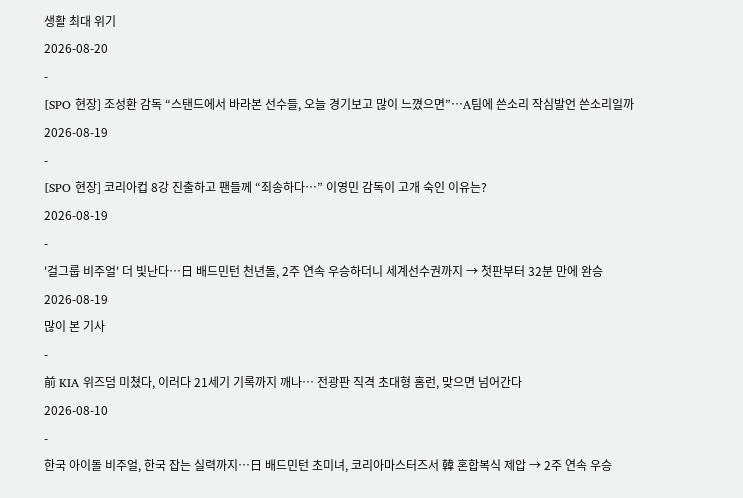생활 최대 위기
2026-08-20
-
[SPO 현장] 조성환 감독 “스탠드에서 바라본 선수들, 오늘 경기보고 많이 느꼈으면”…A팀에 쓴소리 작심발언 쓴소리일까
2026-08-19
-
[SPO 현장] 코리아컵 8강 진출하고 팬들께 “죄송하다…” 이영민 감독이 고개 숙인 이유는?
2026-08-19
-
'걸그룹 비주얼' 더 빛난다…日 배드민턴 천년돌, 2주 연속 우승하더니 세계선수권까지 → 첫판부터 32분 만에 완승
2026-08-19
많이 본 기사
-
前 KIA 위즈덤 미쳤다, 이러다 21세기 기록까지 깨나… 전광판 직격 초대형 홈런, 맞으면 넘어간다
2026-08-10
-
한국 아이돌 비주얼, 한국 잡는 실력까지…日 배드민턴 초미녀, 코리아마스터즈서 韓 혼합복식 제압 → 2주 연속 우승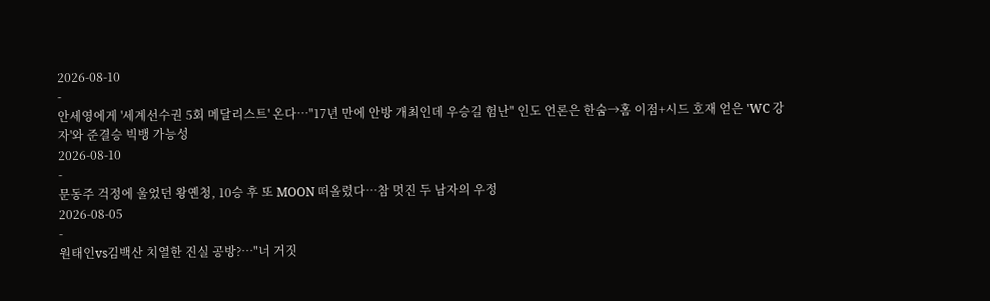2026-08-10
-
안세영에게 '세계선수권 5회 메달리스트' 온다…"17년 만에 안방 개최인데 우승길 험난" 인도 언론은 한숨→홈 이점+시드 호재 얻은 'WC 강자'와 준결승 빅뱅 가능성
2026-08-10
-
문동주 걱정에 울었던 왕옌청, 10승 후 또 MOON 떠올렸다…참 멋진 두 남자의 우정
2026-08-05
-
원태인vs김백산 치열한 진실 공방?…"너 거짓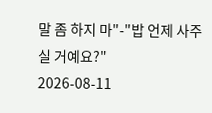말 좀 하지 마"-"밥 언제 사주실 거예요?"
2026-08-11